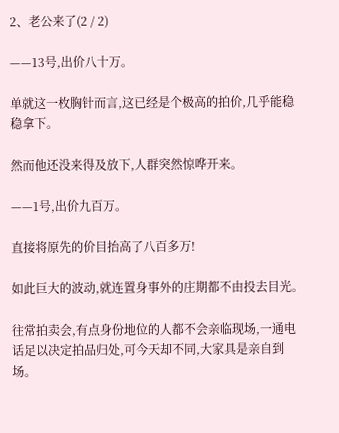2、老公来了(2 / 2)

——13号,出价八十万。

单就这一枚胸针而言,这已经是个极高的拍价,几乎能稳稳拿下。

然而他还没来得及放下,人群突然惊哗开来。

——1号,出价九百万。

直接将原先的价目抬高了八百多万!

如此巨大的波动,就连置身事外的庄期都不由投去目光。

往常拍卖会,有点身份地位的人都不会亲临现场,一通电话足以决定拍品归处,可今天却不同,大家具是亲自到场。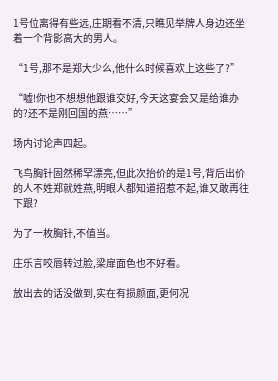1号位离得有些远,庄期看不清,只瞧见举牌人身边还坐着一个背影高大的男人。

“1号,那不是郑大少么,他什么时候喜欢上这些了?”

“嘘!你也不想想他跟谁交好,今天这宴会又是给谁办的?还不是刚回国的燕……”

场内讨论声四起。

飞鸟胸针固然稀罕漂亮,但此次抬价的是1号,背后出价的人不姓郑就姓燕,明眼人都知道招惹不起,谁又敢再往下跟?

为了一枚胸针,不值当。

庄乐言咬唇转过脸,梁扉面色也不好看。

放出去的话没做到,实在有损颜面,更何况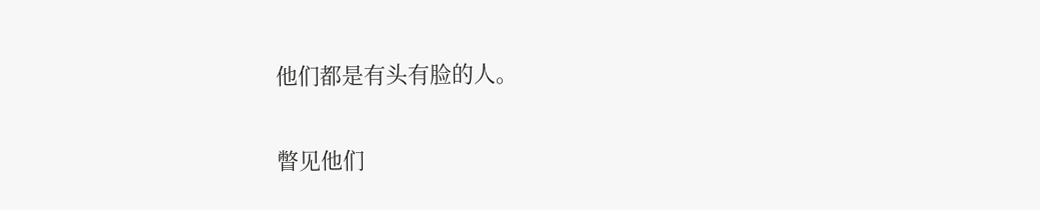他们都是有头有脸的人。

瞥见他们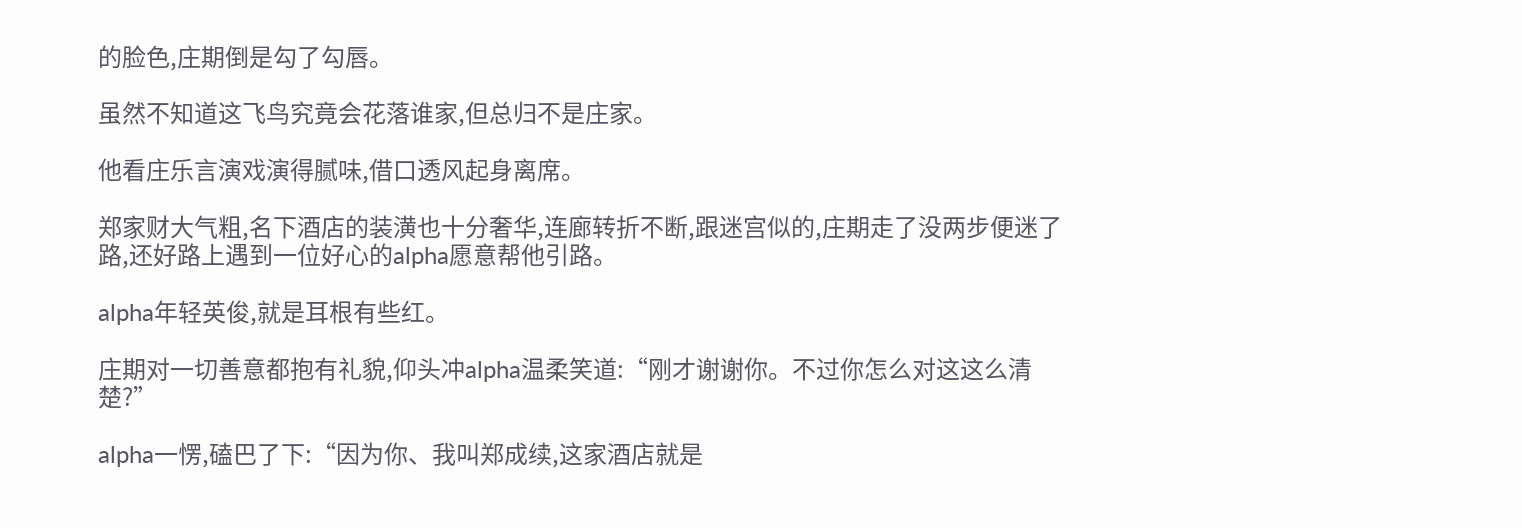的脸色,庄期倒是勾了勾唇。

虽然不知道这飞鸟究竟会花落谁家,但总归不是庄家。

他看庄乐言演戏演得腻味,借口透风起身离席。

郑家财大气粗,名下酒店的装潢也十分奢华,连廊转折不断,跟迷宫似的,庄期走了没两步便迷了路,还好路上遇到一位好心的alpha愿意帮他引路。

alpha年轻英俊,就是耳根有些红。

庄期对一切善意都抱有礼貌,仰头冲alpha温柔笑道:“刚才谢谢你。不过你怎么对这这么清楚?”

alpha一愣,磕巴了下:“因为你、我叫郑成续,这家酒店就是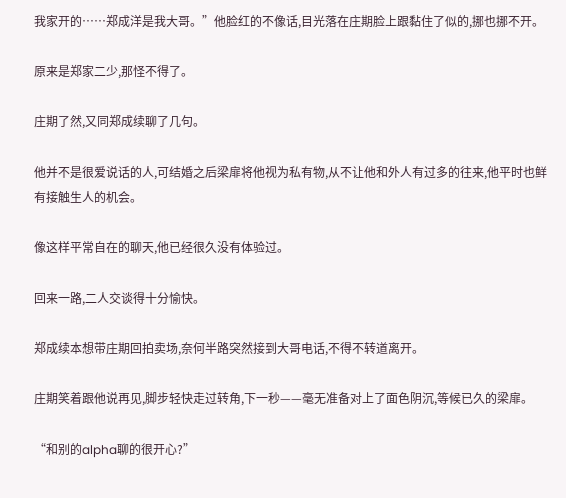我家开的……郑成洋是我大哥。”他脸红的不像话,目光落在庄期脸上跟黏住了似的,挪也挪不开。

原来是郑家二少,那怪不得了。

庄期了然,又同郑成续聊了几句。

他并不是很爱说话的人,可结婚之后梁扉将他视为私有物,从不让他和外人有过多的往来,他平时也鲜有接触生人的机会。

像这样平常自在的聊天,他已经很久没有体验过。

回来一路,二人交谈得十分愉快。

郑成续本想带庄期回拍卖场,奈何半路突然接到大哥电话,不得不转道离开。

庄期笑着跟他说再见,脚步轻快走过转角,下一秒——毫无准备对上了面色阴沉,等候已久的梁扉。

“和别的alpha聊的很开心?”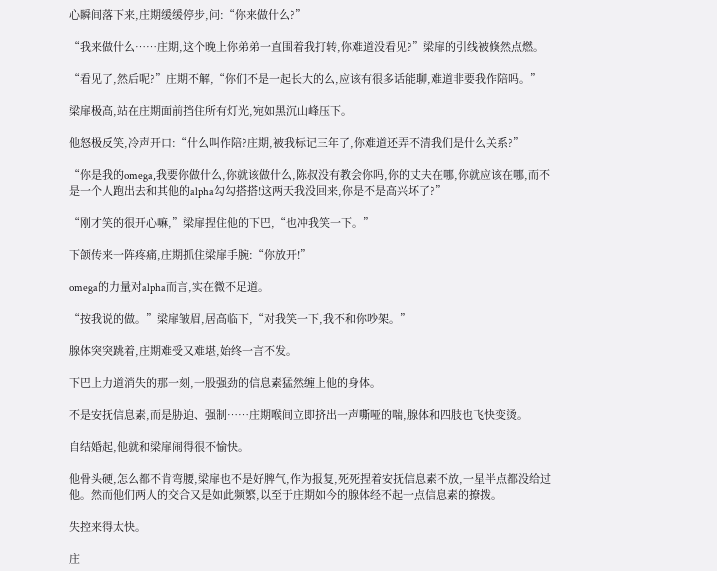心瞬间落下来,庄期缓缓停步,问:“你来做什么?”

“我来做什么……庄期,这个晚上你弟弟一直围着我打转,你难道没看见?”梁扉的引线被倏然点燃。

“看见了,然后呢?”庄期不解,“你们不是一起长大的么,应该有很多话能聊,难道非要我作陪吗。”

梁扉极高,站在庄期面前挡住所有灯光,宛如黑沉山峰压下。

他怒极反笑,冷声开口:“什么叫作陪?庄期,被我标记三年了,你难道还弄不清我们是什么关系?”

“你是我的omega,我要你做什么,你就该做什么,陈叔没有教会你吗,你的丈夫在哪,你就应该在哪,而不是一个人跑出去和其他的alpha勾勾搭搭!这两天我没回来,你是不是高兴坏了?”

“刚才笑的很开心嘛,”梁扉捏住他的下巴,“也冲我笑一下。”

下颌传来一阵疼痛,庄期抓住梁扉手腕:“你放开!”

omega的力量对alpha而言,实在微不足道。

“按我说的做。”梁扉皱眉,居高临下,“对我笑一下,我不和你吵架。”

腺体突突跳着,庄期难受又难堪,始终一言不发。

下巴上力道消失的那一刻,一股强劲的信息素猛然缠上他的身体。

不是安抚信息素,而是胁迫、强制……庄期喉间立即挤出一声嘶哑的喘,腺体和四肢也飞快变烫。

自结婚起,他就和梁扉闹得很不愉快。

他骨头硬,怎么都不肯弯腰,梁扉也不是好脾气,作为报复,死死捏着安抚信息素不放,一星半点都没给过他。然而他们两人的交合又是如此频繁,以至于庄期如今的腺体经不起一点信息素的撩拨。

失控来得太快。

庄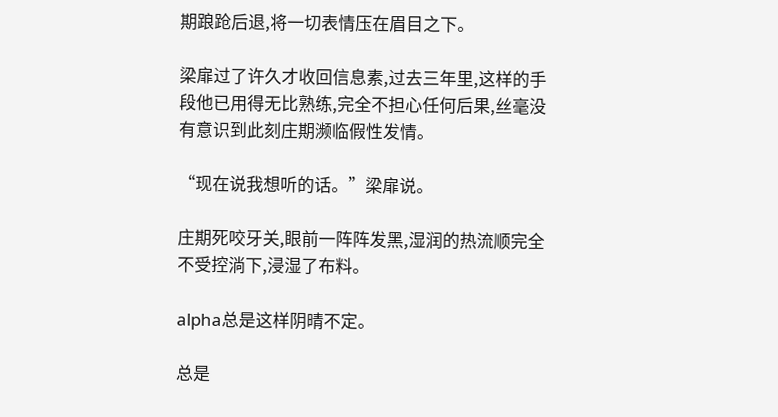期踉跄后退,将一切表情压在眉目之下。

梁扉过了许久才收回信息素,过去三年里,这样的手段他已用得无比熟练,完全不担心任何后果,丝毫没有意识到此刻庄期濒临假性发情。

“现在说我想听的话。”梁扉说。

庄期死咬牙关,眼前一阵阵发黑,湿润的热流顺完全不受控淌下,浸湿了布料。

alpha总是这样阴晴不定。

总是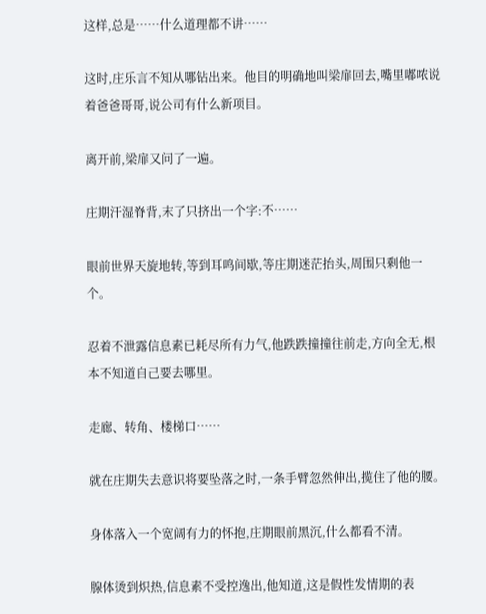这样,总是……什么道理都不讲……

这时,庄乐言不知从哪钻出来。他目的明确地叫梁扉回去,嘴里嘟哝说着爸爸哥哥,说公司有什么新项目。

离开前,梁扉又问了一遍。

庄期汗湿脊背,末了只挤出一个字:不……

眼前世界天旋地转,等到耳鸣间歇,等庄期迷茫抬头,周围只剩他一个。

忍着不泄露信息素已耗尽所有力气,他跌跌撞撞往前走,方向全无,根本不知道自己要去哪里。

走廊、转角、楼梯口……

就在庄期失去意识将要坠落之时,一条手臂忽然伸出,揽住了他的腰。

身体落入一个宽阔有力的怀抱,庄期眼前黑沉,什么都看不清。

腺体烫到炽热,信息素不受控逸出,他知道,这是假性发情期的表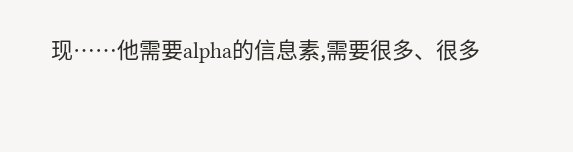现……他需要alpha的信息素,需要很多、很多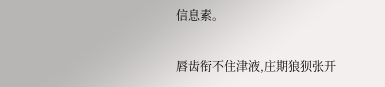信息素。

唇齿衔不住津液,庄期狼狈张开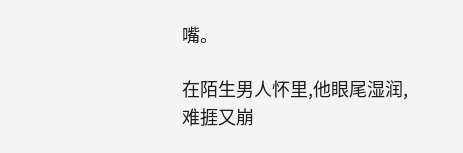嘴。

在陌生男人怀里,他眼尾湿润,难捱又崩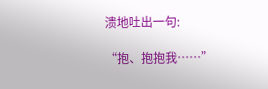溃地吐出一句:

“抱、抱抱我……”